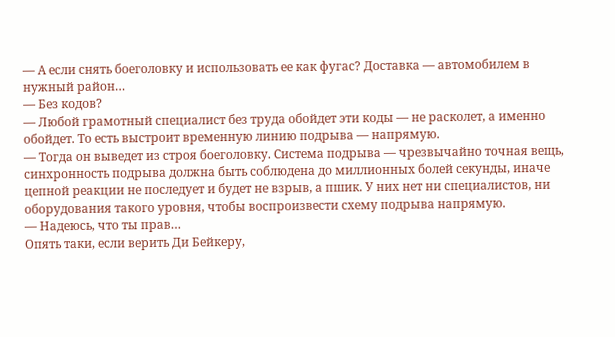— А если снять боеголовку и использовать ее как фугас? Доставка — автомобилем в нужный район…
— Без кодов?
— Любой грамотный специалист без труда обойдет эти коды — не расколет, а именно обойдет. То есть выстроит временную линию подрыва — напрямую.
— Тогда он выведет из строя боеголовку. Система подрыва — чрезвычайно точная вещь, синхронность подрыва должна быть соблюдена до миллионных болей секунды, иначе цепной реакции не последует и будет не взрыв, а пшик. У них нет ни специалистов, ни оборудования такого уровня, чтобы воспроизвести схему подрыва напрямую.
— Надеюсь, что ты прав…
Опять таки, если верить Ди Бейкеру,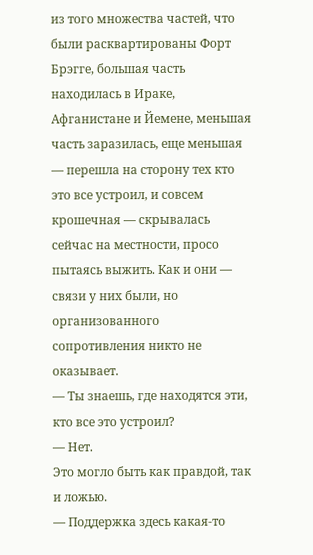из того множества частей, что были расквартированы Форт Брэгге, большая часть находилась в Ираке, Афганистане и Йемене, меньшая часть заразилась, еще меньшая — перешла на сторону тех кто это все устроил, и совсем крошечная — скрывалась сейчас на местности, просо пытаясь выжить. Как и они — связи у них были, но организованного сопротивления никто не оказывает.
— Ты знаешь, где находятся эти, кто все это устроил?
— Нет.
Это могло быть как правдой, так и ложью.
— Поддержка здесь какая-то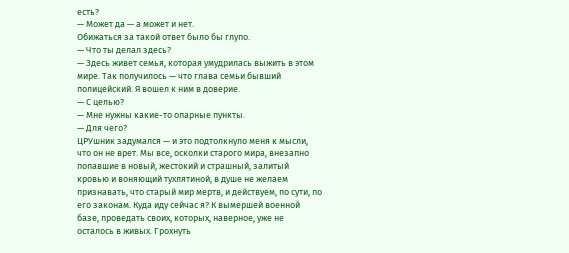есть?
— Может да — а может и нет.
Обижаться за такой ответ было бы глупо.
— Что ты делал здесь?
— Здесь живет семья, которая умудрилась выжить в этом мире. Так получилось — что глава семьи бывший полицейский. Я вошел к ним в доверие.
— С целью?
— Мне нужны какие-то опарные пункты.
— Для чего?
ЦРУшник задумался — и это подтолкнуло меня к мысли, что он не врет. Мы все, осколки старого мира, внезапно попавшие в новый, жестокий и страшный, залитый кровью и воняющий тухлятиной, в душе не желаем признавать, что старый мир мертв, и действуем, по сути, по его законам. Куда иду сейчас я? К вымершей военной базе, проведать своих, которых, наверное, уже не осталось в живых. Грохнуть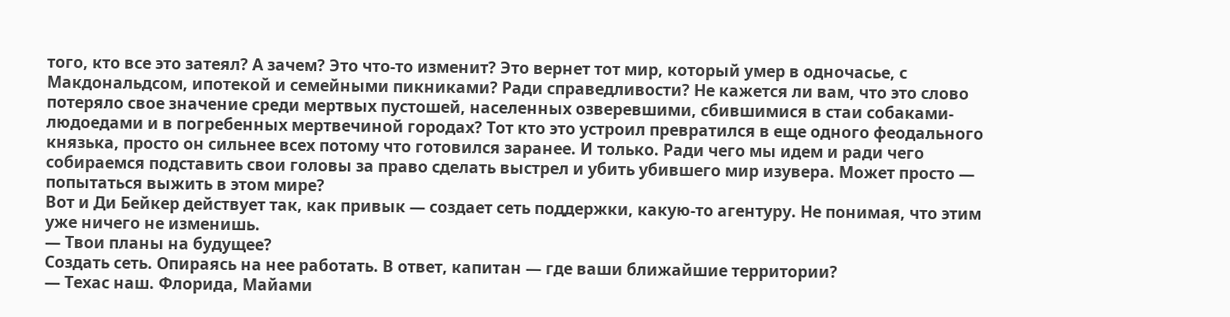того, кто все это затеял? А зачем? Это что-то изменит? Это вернет тот мир, который умер в одночасье, с Макдональдсом, ипотекой и семейными пикниками? Ради справедливости? Не кажется ли вам, что это слово потеряло свое значение среди мертвых пустошей, населенных озверевшими, сбившимися в стаи собаками-людоедами и в погребенных мертвечиной городах? Тот кто это устроил превратился в еще одного феодального князька, просто он сильнее всех потому что готовился заранее. И только. Ради чего мы идем и ради чего собираемся подставить свои головы за право сделать выстрел и убить убившего мир изувера. Может просто — попытаться выжить в этом мире?
Вот и Ди Бейкер действует так, как привык — создает сеть поддержки, какую-то агентуру. Не понимая, что этим уже ничего не изменишь.
— Твои планы на будущее?
Создать сеть. Опираясь на нее работать. В ответ, капитан — где ваши ближайшие территории?
— Техас наш. Флорида, Майами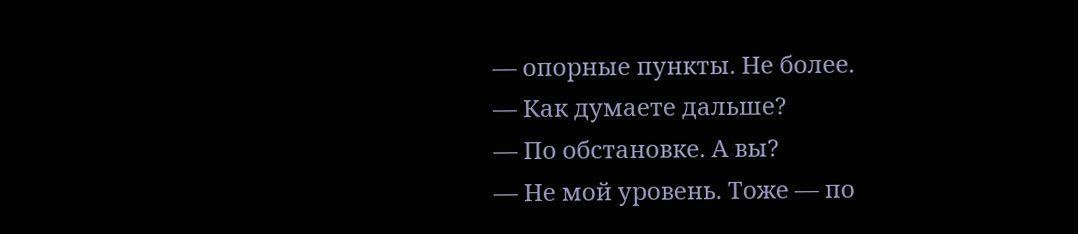— опорные пункты. Не более.
— Как думаете дальше?
— По обстановке. А вы?
— Не мой уровень. Тоже — по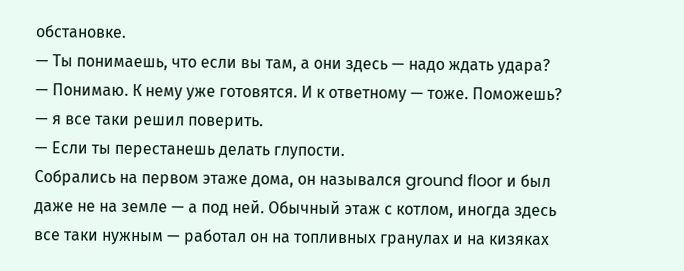обстановке.
— Ты понимаешь, что если вы там, а они здесь — надо ждать удара?
— Понимаю. К нему уже готовятся. И к ответному — тоже. Поможешь? — я все таки решил поверить.
— Если ты перестанешь делать глупости.
Собрались на первом этаже дома, он назывался ground floor и был даже не на земле — а под ней. Обычный этаж с котлом, иногда здесь все таки нужным — работал он на топливных гранулах и на кизяках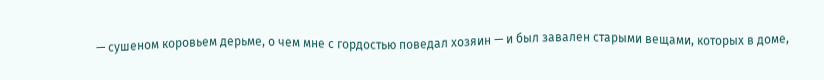— сушеном коровьем дерьме, о чем мне с гордостью поведал хозяин — и был завален старыми вещами, которых в доме,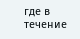где в течение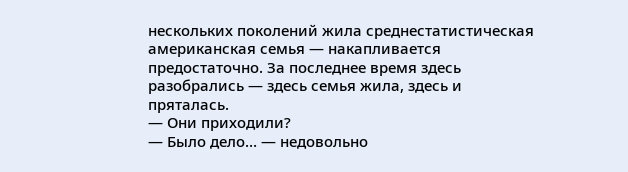нескольких поколений жила среднестатистическая американская семья — накапливается предостаточно. За последнее время здесь разобрались — здесь семья жила, здесь и пряталась.
— Они приходили?
— Было дело… — недовольно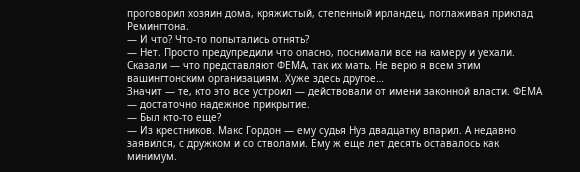проговорил хозяин дома, кряжистый, степенный ирландец, поглаживая приклад Ремингтона.
— И что? Что-то попытались отнять?
— Нет. Просто предупредили что опасно, поснимали все на камеру и уехали. Сказали — что представляют ФЕМА, так их мать. Не верю я всем этим вашингтонским организациям. Хуже здесь другое…
Значит — те, кто это все устроил — действовали от имени законной власти. ФЕМА — достаточно надежное прикрытие.
— Был кто-то еще?
— Из крестников. Макс Гордон — ему судья Нуз двадцатку впарил. А недавно заявился, с дружком и со стволами. Ему ж еще лет десять оставалось как минимум.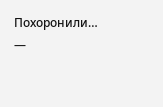Похоронили…
—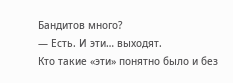Бандитов много?
— Есть. И эти… выходят.
Кто такие «эти» понятно было и без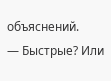объяснений.
— Быстрые? Или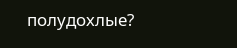полудохлые?